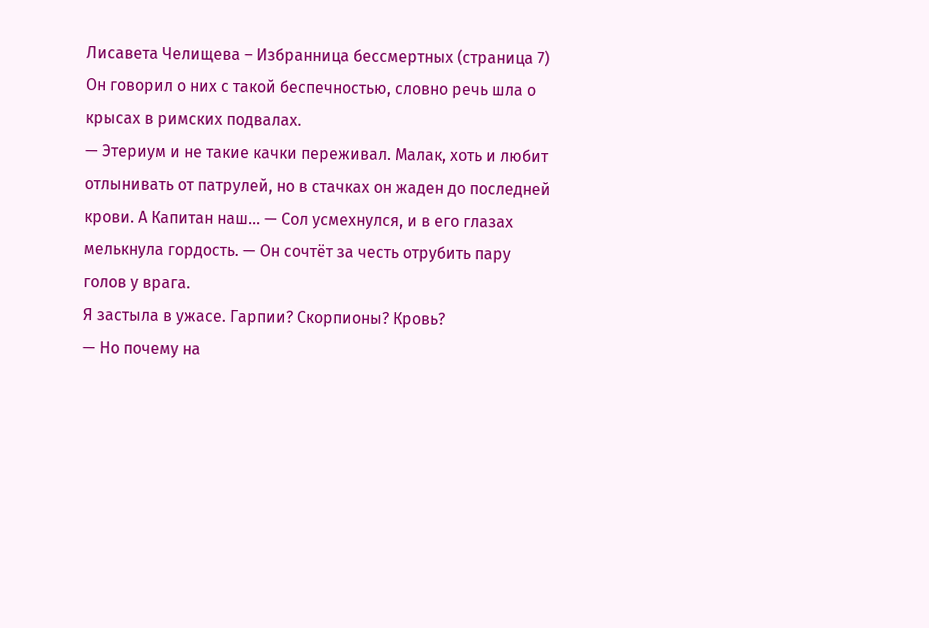Лисавета Челищева – Избранница бессмертных (страница 7)
Он говорил о них с такой беспечностью, словно речь шла о крысах в римских подвалах.
— Этериум и не такие качки переживал. Малак, хоть и любит отлынивать от патрулей, но в стачках он жаден до последней крови. А Капитан наш… — Сол усмехнулся, и в его глазах мелькнула гордость. — Он сочтёт за честь отрубить пару голов у врага.
Я застыла в ужасе. Гарпии? Скорпионы? Кровь?
— Но почему на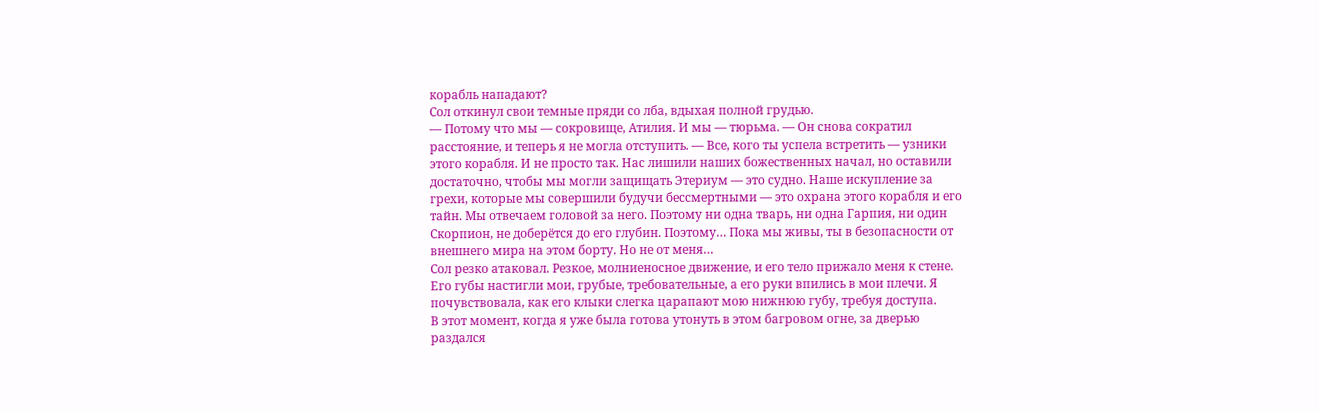корабль нападают?
Сол откинул свои темные пряди со лба, вдыхая полной грудью.
— Потому что мы — сокровище, Атилия. И мы — тюрьма. — Он снова сократил расстояние, и теперь я не могла отступить. — Все, кого ты успела встретить — узники этого корабля. И не просто так. Нас лишили наших божественных начал, но оставили достаточно, чтобы мы могли защищать Этериум — это судно. Наше искупление за грехи, которые мы совершили будучи бессмертными — это охрана этого корабля и его тайн. Мы отвечаем головой за него. Поэтому ни одна тварь, ни одна Гарпия, ни один Скорпион, не доберётся до его глубин. Поэтому… Пока мы живы, ты в безопасности от внешнего мира на этом борту. Но не от меня…
Сол резко атаковал. Резкое, молниеносное движение, и его тело прижало меня к стене. Его губы настигли мои, грубые, требовательные, а его руки впились в мои плечи. Я почувствовала, как его клыки слегка царапают мою нижнюю губу, требуя доступа.
В этот момент, когда я уже была готова утонуть в этом багровом огне, за дверью раздался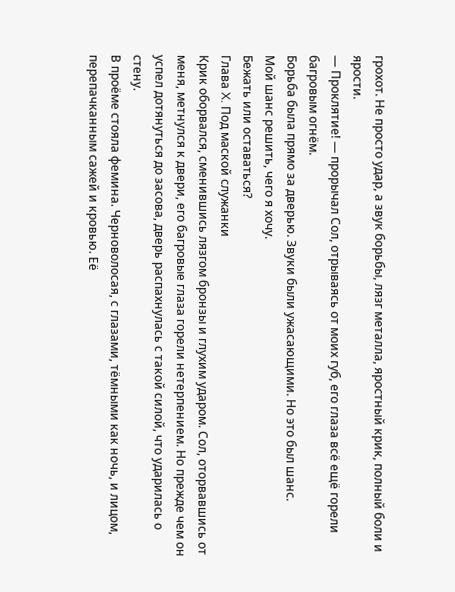грохот. Не просто удар, а звук борьбы, лязг металла, яростный крик, полный боли и ярости.
— Проклятие! — прорычал Сол, отрываясь от моих губ, его глаза всё ещё горели багровым огнём.
Борьба была прямо за дверью. Звуки были ужасающими. Но это был шанс.
Мой шанс решить, чего я хочу.
Бежать или оставаться?
Глава X. Под маской служанки
Крик оборвался, сменившись лязгом бронзы и глухим ударом. Сол, оторвавшись от меня, метнулся к двери, его багровые глаза горели нетерпением. Но прежде чем он успел дотянуться до засова, дверь распахнулась с такой силой, что ударилась о стену.
В проёме стояла фемина. Черноволосая, с глазами, тёмными как ночь, и лицом, перепачканным сажей и кровью. Её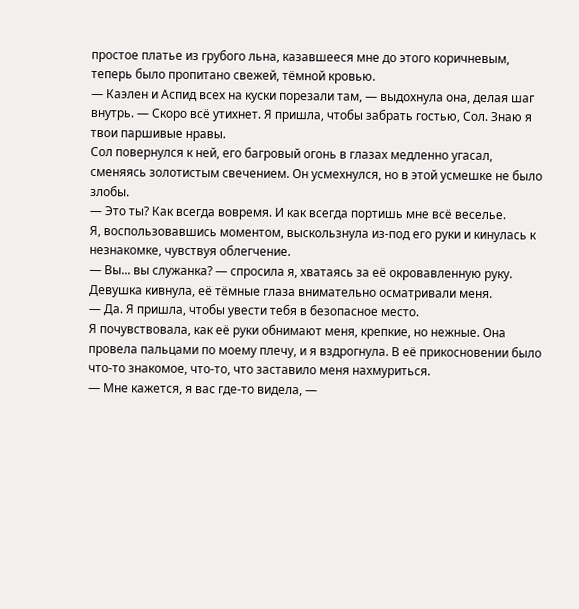простое платье из грубого льна, казавшееся мне до этого коричневым, теперь было пропитано свежей, тёмной кровью.
— Каэлен и Аспид всех на куски порезали там, — выдохнула она, делая шаг внутрь. — Скоро всё утихнет. Я пришла, чтобы забрать гостью, Сол. Знаю я твои паршивые нравы.
Сол повернулся к ней, его багровый огонь в глазах медленно угасал, сменяясь золотистым свечением. Он усмехнулся, но в этой усмешке не было злобы.
— Это ты? Как всегда вовремя. И как всегда портишь мне всё веселье.
Я, воспользовавшись моментом, выскользнула из-под его руки и кинулась к незнакомке, чувствуя облегчение.
— Вы... вы служанка? — спросила я, хватаясь за её окровавленную руку.
Девушка кивнула, её тёмные глаза внимательно осматривали меня.
— Да. Я пришла, чтобы увести тебя в безопасное место.
Я почувствовала, как её руки обнимают меня, крепкие, но нежные. Она провела пальцами по моему плечу, и я вздрогнула. В её прикосновении было что-то знакомое, что-то, что заставило меня нахмуриться.
— Мне кажется, я вас где-то видела, —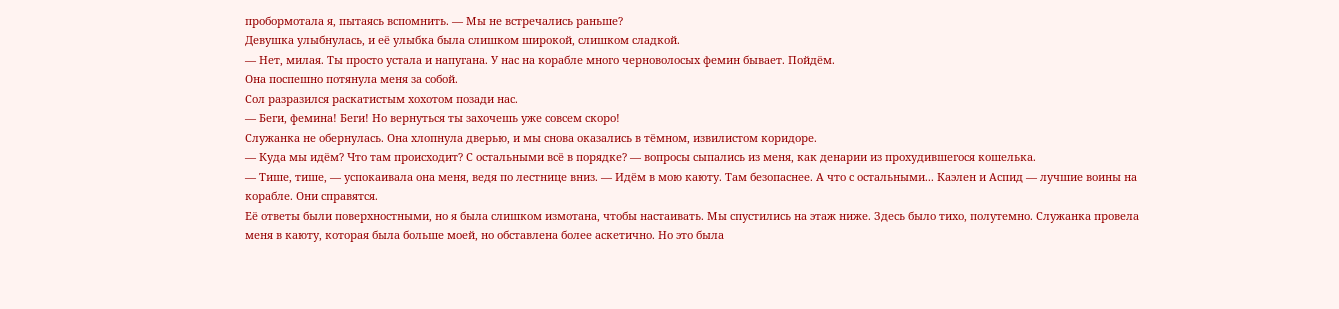пробормотала я, пытаясь вспомнить. — Мы не встречались раньше?
Девушка улыбнулась, и её улыбка была слишком широкой, слишком сладкой.
— Нет, милая. Ты просто устала и напугана. У нас на корабле много черноволосых фемин бывает. Пойдём.
Она поспешно потянула меня за собой.
Сол разразился раскатистым хохотом позади нас.
— Беги, фемина! Беги! Но вернуться ты захочешь уже совсем скоро!
Служанка не обернулась. Она хлопнула дверью, и мы снова оказались в тёмном, извилистом коридоре.
— Куда мы идём? Что там происходит? С остальными всё в порядке? — вопросы сыпались из меня, как денарии из прохудившегося кошелька.
— Тише, тише, — успокаивала она меня, ведя по лестнице вниз. — Идём в мою каюту. Там безопаснее. А что с остальными... Каэлен и Аспид — лучшие воины на корабле. Они справятся.
Её ответы были поверхностными, но я была слишком измотана, чтобы настаивать. Мы спустились на этаж ниже. Здесь было тихо, полутемно. Служанка провела меня в каюту, которая была больше моей, но обставлена более аскетично. Но это была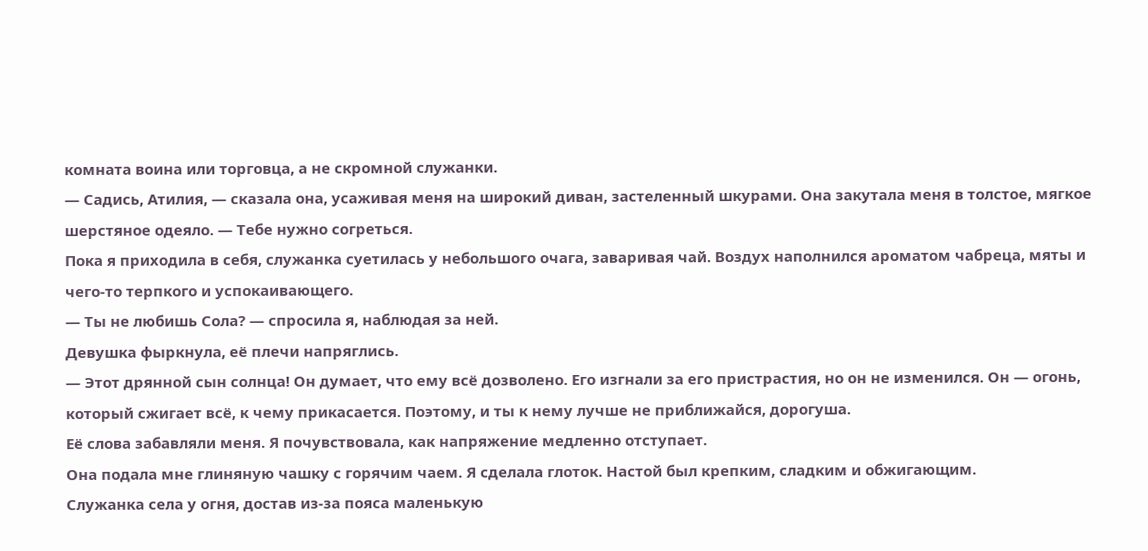комната воина или торговца, а не скромной служанки.
— Садись, Атилия, — сказала она, усаживая меня на широкий диван, застеленный шкурами. Она закутала меня в толстое, мягкое шерстяное одеяло. — Тебе нужно согреться.
Пока я приходила в себя, служанка суетилась у небольшого очага, заваривая чай. Воздух наполнился ароматом чабреца, мяты и чего-то терпкого и успокаивающего.
— Ты не любишь Сола? — спросила я, наблюдая за ней.
Девушка фыркнула, её плечи напряглись.
— Этот дрянной сын солнца! Он думает, что ему всё дозволено. Его изгнали за его пристрастия, но он не изменился. Он — огонь, который сжигает всё, к чему прикасается. Поэтому, и ты к нему лучше не приближайся, дорогуша.
Её слова забавляли меня. Я почувствовала, как напряжение медленно отступает.
Она подала мне глиняную чашку с горячим чаем. Я сделала глоток. Настой был крепким, сладким и обжигающим.
Служанка села у огня, достав из-за пояса маленькую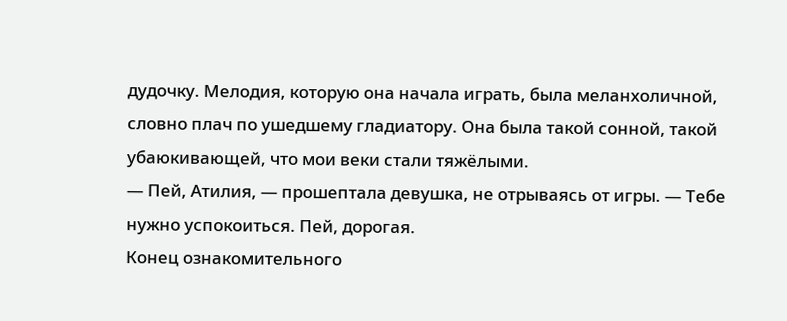дудочку. Мелодия, которую она начала играть, была меланхоличной, словно плач по ушедшему гладиатору. Она была такой сонной, такой убаюкивающей, что мои веки стали тяжёлыми.
— Пей, Атилия, — прошептала девушка, не отрываясь от игры. — Тебе нужно успокоиться. Пей, дорогая.
Конец ознакомительного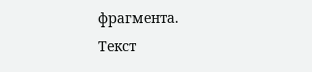фрагмента.
Текст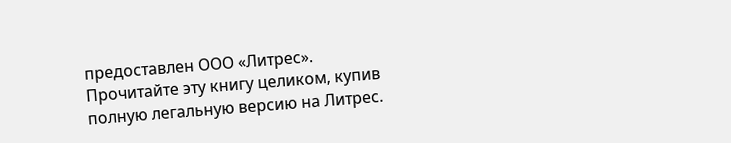предоставлен ООО «Литрес».
Прочитайте эту книгу целиком, купив полную легальную версию на Литрес.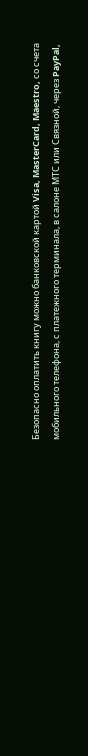Безопасно оплатить книгу можно банковской картой Visa, MasterCard, Maestro, со счета мобильного телефона, с платежного терминала, в салоне МТС или Связной, через PayPal,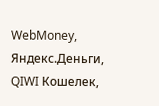WebMoney, Яндекс.Деньги, QIWI Кошелек,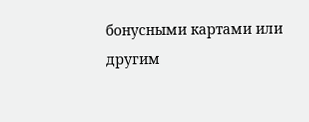бонусными картами или другим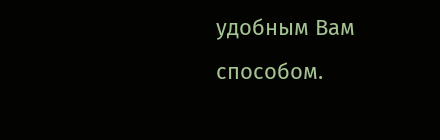удобным Вам способом.